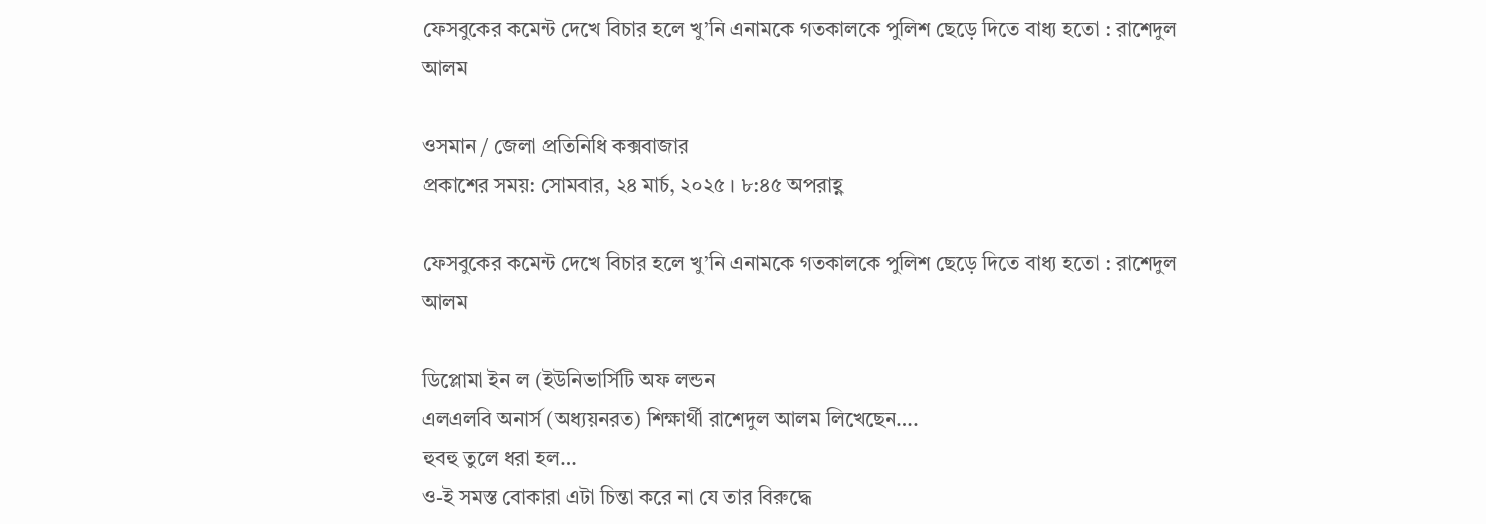ফেসবুকের কমেন্ট দেখে বিচার হলে খু’নি এনামকে গতকালকে পুলিশ ছেড়ে দিতে বাধ্য হতো : রাশেদুল আলম

ওসমান / জেলা প্রতিনিধি কক্সবাজার
প্রকাশের সময়: সোমবার, ২৪ মার্চ, ২০২৫ । ৮:৪৫ অপরাহ্ণ

ফেসবুকের কমেন্ট দেখে বিচার হলে খু’নি এনামকে গতকালকে পুলিশ ছেড়ে দিতে বাধ্য হতো : রাশেদুল আলম

ডিপ্লোমা ইন ল (ইউনিভার্সিটি অফ লন্ডন
এলএলবি অনার্স (অধ্যয়নরত) শিক্ষার্থী রাশেদুল আলম লিখেছেন….
হুবহু তুলে ধরা হল…
ও-ই সমস্ত বোকারা এটা চিন্তা করে না যে তার বিরুদ্ধে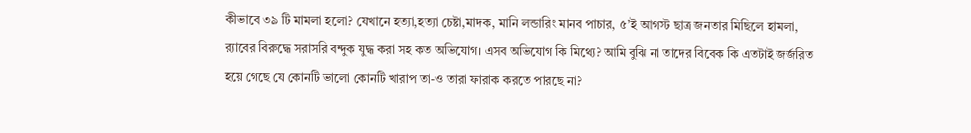কীভাবে ৩৯ টি মামলা হলো? যেখানে হত্যা,হত্যা চেষ্টা,মাদক, মানি লন্ডারিং মানব পাচার, ৫’ই আগস্ট ছাত্র জনতার মিছিলে হামলা, র‍্যাবের বিরুদ্ধে সরাসরি বন্দুক যুদ্ধ করা সহ কত অভিযোগ। এসব অভিযোগ কি মিথ্যে? আমি বুঝি না তাদের বিবেক কি এতটাই জর্জরিত হয়ে গেছে যে কোনটি ভালো কোনটি খারাপ তা-ও তারা ফারাক করতে পারছে না?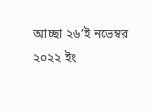আচ্ছা ২৬’ই নভেম্বর ২০২২ ইং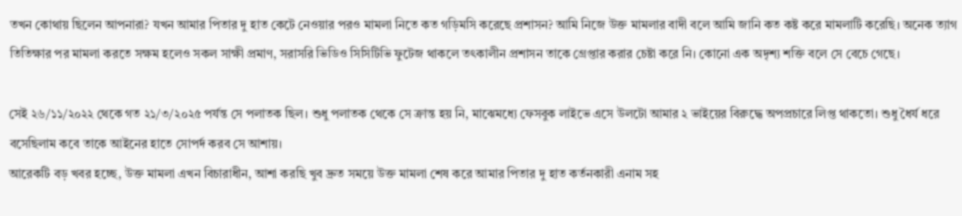তখন কোথায় ছিলেন আপনারা? যখন আমার পিতার দু হাত কেটে নেওয়ার পরও মামলা নিতে কত গড়িমসি করেছে প্রশাসন? আমি নিজে উক্ত মামলার বাদী বলে আমি জানি কত কষ্ট করে মামলাটি করেছি। অনেক ত্যাগ তিতিক্ষার পর মামলা করতে সক্ষম হলেও সকল সাক্ষী প্রমাণ, সরাসরি ভিডিও সিসিটিভি ফুটেজ থাকলে তৎকালীন প্রশাসন তাকে গ্রেপ্তার করার চেষ্টা করে নি। কোনো এক অদৃশ্য শক্তি বলে সে বেচে গেছে।

সেই ২৬/১১/২০২২ থেকে গত ২১/৩/২০২৫ পর্যন্ত সে পলাতক ছিল। শুধু পলাতক থেকে সে ক্রান্ত হয় নি, মাঝেমধ্যে ফেসবুক লাইভে এসে উলটো আমার ২ ভাইয়ের বিরুদ্ধে অপপ্রচারে লিপ্ত থাকতো। শুধু ধৈর্য ধরে বসেছিলাম কবে তাকে আইনের হাতে সোপর্দ করব সে আশায়।
আরেকটি বড় খবর হচ্ছে, উক্ত মামলা এখন বিচারাধীন, আশা করছি খুব দ্রুত সময়ে উক্ত মামলা শেষ করে আমার পিতার দু হাত কর্তনকারী এনাম সহ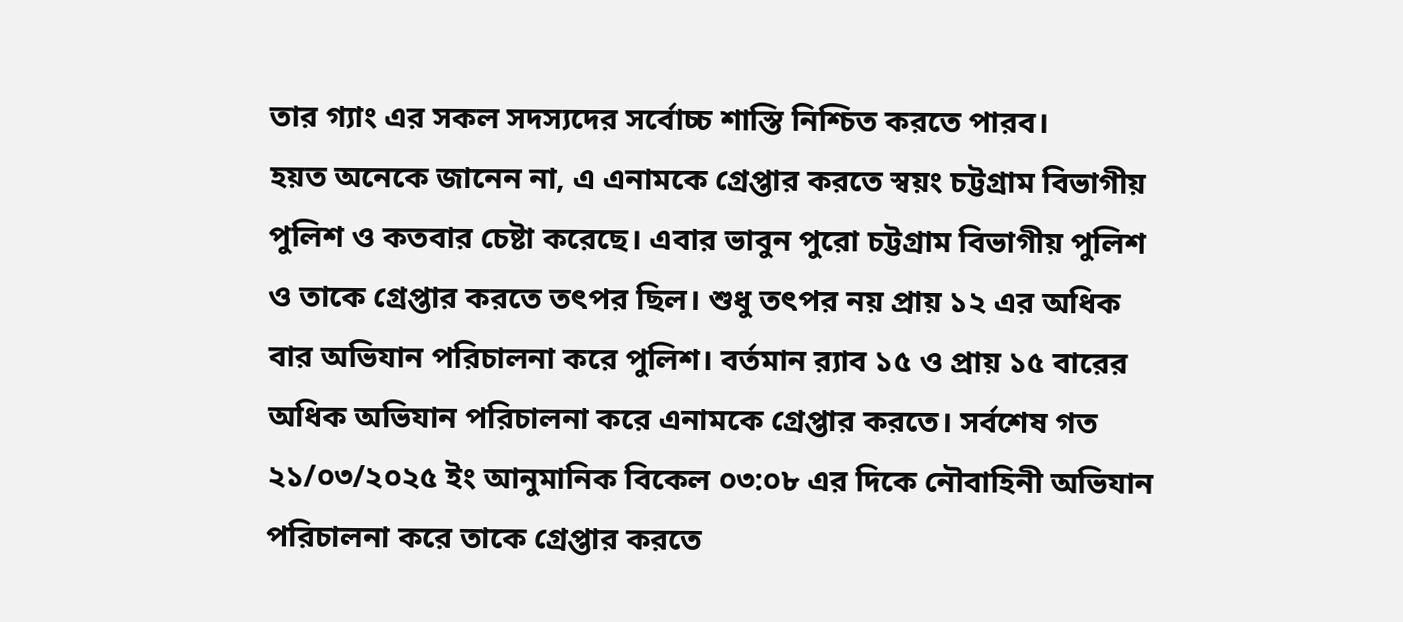তার গ্যাং এর সকল সদস্যদের সর্বোচ্চ শাস্তি নিশ্চিত করতে পারব।
হয়ত অনেকে জানেন না, এ এনামকে গ্রেপ্তার করতে স্বয়ং চট্টগ্রাম বিভাগীয় পুলিশ ও কতবার চেষ্টা করেছে। এবার ভাবুন পুরো চট্টগ্রাম বিভাগীয় পুলিশ ও তাকে গ্রেপ্তার করতে তৎপর ছিল। শুধু তৎপর নয় প্রায় ১২ এর অধিক বার অভিযান পরিচালনা করে পুলিশ। বর্তমান র‍্যাব ১৫ ও প্রায় ১৫ বারের অধিক অভিযান পরিচালনা করে এনামকে গ্রেপ্তার করতে। সর্বশেষ গত ২১/০৩/২০২৫ ইং আনুমানিক বিকেল ০৩:০৮ এর দিকে নৌবাহিনী অভিযান পরিচালনা করে তাকে গ্রেপ্তার করতে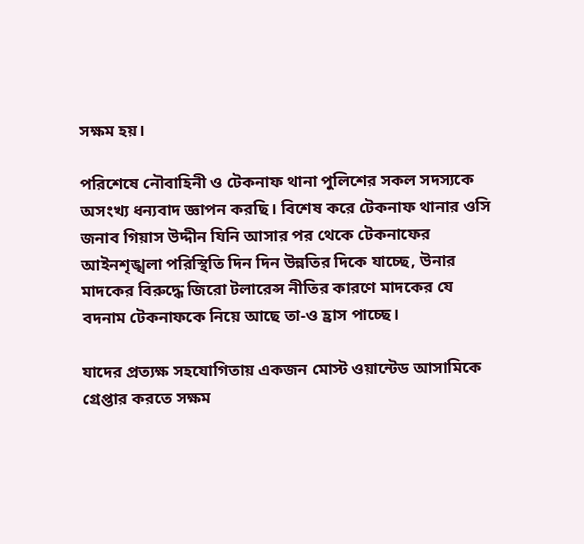সক্ষম হয়।

পরিশেষে নৌবাহিনী ও টেকনাফ থানা পুলিশের সকল সদস্যকে অসংখ্য ধন্যবাদ জ্ঞাপন করছি। বিশেষ করে টেকনাফ থানার ওসি জনাব গিয়াস উদ্দীন যিনি আসার পর থেকে টেকনাফের আইনশৃঙ্খলা পরিস্থিতি দিন দিন উন্নতির দিকে যাচ্ছে, উনার মাদকের বিরুদ্ধে জিরো টলারেন্স নীতির কারণে মাদকের যে বদনাম টেকনাফকে নিয়ে আছে তা-ও হ্রাস পাচ্ছে।

যাদের প্রত্যক্ষ সহযোগিতায় একজন মোস্ট ওয়ান্টেড আসামিকে গ্রেপ্তার করতে সক্ষম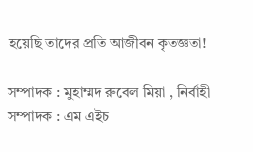হয়েছি তাদের প্রতি আজীবন কৃতজ্ঞতা!

সম্পাদক : মুহাম্মদ রুবেল মিয়া , নির্বাহী সম্পাদক : এম এইচ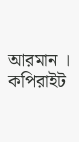আরমান ।  কপিরাইট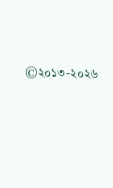©২০১৩-২০২৬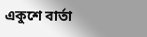একুশে বার্তা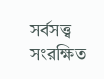সর্বসত্ত্ব সংরক্ষিত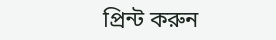প্রিন্ট করুন